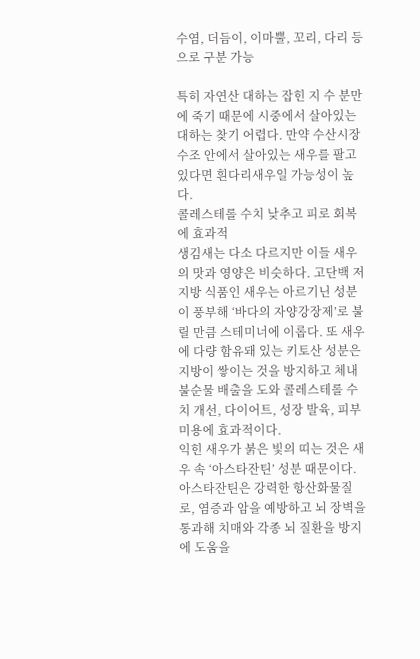수염, 더듬이, 이마뿔, 꼬리, 다리 등으로 구분 가능

특히 자연산 대하는 잡힌 지 수 분만에 죽기 때문에 시중에서 살아있는 대하는 찾기 어렵다. 만약 수산시장 수조 안에서 살아있는 새우를 팔고 있다면 흰다리새우일 가능성이 높다.
콜레스테롤 수치 낮추고 피로 회복에 효과적
생김새는 다소 다르지만 이들 새우의 맛과 영양은 비슷하다. 고단백 저지방 식품인 새우는 아르기닌 성분이 풍부해 ‘바다의 자양강장제’로 불릴 만큼 스테미너에 이롭다. 또 새우에 다량 함유돼 있는 키토산 성분은 지방이 쌓이는 것을 방지하고 체내 불순물 배출을 도와 콜레스테롤 수치 개선, 다이어트, 성장 발육, 피부미용에 효과적이다.
익힌 새우가 붉은 빛의 띠는 것은 새우 속 ‘아스타잔틴’ 성분 때문이다. 아스타잔틴은 강력한 항산화물질로, 염증과 암을 예방하고 뇌 장벽을 통과해 치매와 각종 뇌 질환을 방지에 도움을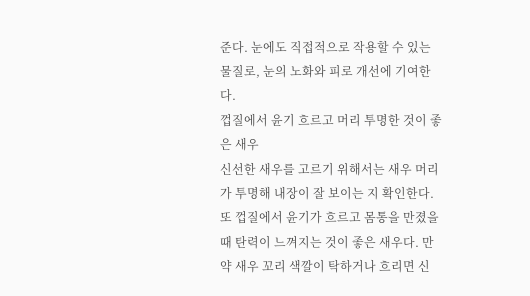준다. 눈에도 직접적으로 작용할 수 있는 물질로, 눈의 노화와 피로 개선에 기여한다.
껍질에서 윤기 흐르고 머리 투명한 것이 좋은 새우
신선한 새우를 고르기 위해서는 새우 머리가 투명해 내장이 잘 보이는 지 확인한다. 또 껍질에서 윤기가 흐르고 몸통을 만졌을 때 탄력이 느껴지는 것이 좋은 새우다. 만약 새우 꼬리 색깔이 탁하거나 흐리면 신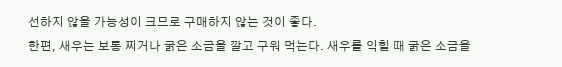선하지 않을 가능성이 크므로 구매하지 않는 것이 좋다.
한편, 새우는 보통 찌거나 굵은 소금을 깔고 구워 먹는다. 새우를 익힐 때 굵은 소금을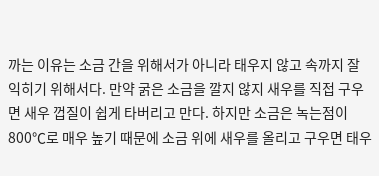까는 이유는 소금 간을 위해서가 아니라 태우지 않고 속까지 잘 익히기 위해서다. 만약 굵은 소금을 깔지 않지 새우를 직접 구우면 새우 껍질이 쉽게 타버리고 만다. 하지만 소금은 녹는점이 800℃로 매우 높기 때문에 소금 위에 새우를 올리고 구우면 태우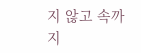지 않고 속까지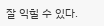잘 익힐 수 있다.